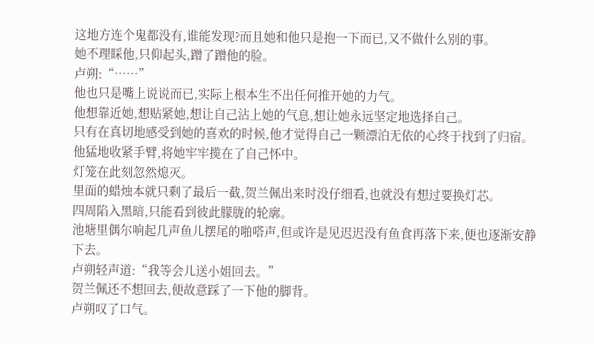这地方连个鬼都没有,谁能发现?而且她和他只是抱一下而已,又不做什么别的事。
她不理睬他,只仰起头,蹭了蹭他的脸。
卢朔:“……”
他也只是嘴上说说而已,实际上根本生不出任何推开她的力气。
他想靠近她,想贴紧她,想让自己沾上她的气息,想让她永远坚定地选择自己。
只有在真切地感受到她的喜欢的时候,他才觉得自己一颗漂泊无依的心终于找到了归宿。
他猛地收紧手臂,将她牢牢揽在了自己怀中。
灯笼在此刻忽然熄灭。
里面的蜡烛本就只剩了最后一截,贺兰佩出来时没仔细看,也就没有想过要换灯芯。
四周陷入黑暗,只能看到彼此朦胧的轮廓。
池塘里偶尔响起几声鱼儿摆尾的啪嗒声,但或许是见迟迟没有鱼食再落下来,便也逐渐安静下去。
卢朔轻声道:“我等会儿送小姐回去。”
贺兰佩还不想回去,便故意踩了一下他的脚背。
卢朔叹了口气。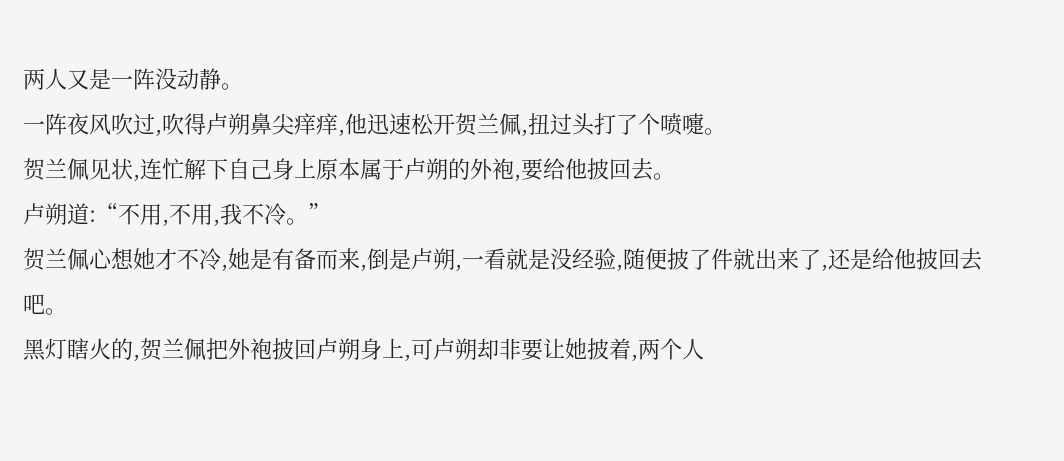两人又是一阵没动静。
一阵夜风吹过,吹得卢朔鼻尖痒痒,他迅速松开贺兰佩,扭过头打了个喷嚏。
贺兰佩见状,连忙解下自己身上原本属于卢朔的外袍,要给他披回去。
卢朔道:“不用,不用,我不冷。”
贺兰佩心想她才不冷,她是有备而来,倒是卢朔,一看就是没经验,随便披了件就出来了,还是给他披回去吧。
黑灯瞎火的,贺兰佩把外袍披回卢朔身上,可卢朔却非要让她披着,两个人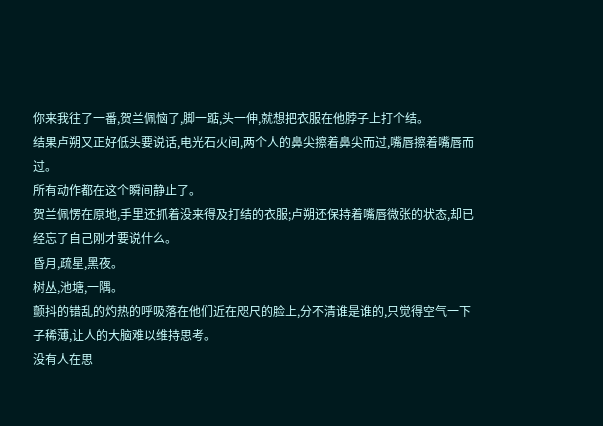你来我往了一番,贺兰佩恼了,脚一踮,头一伸,就想把衣服在他脖子上打个结。
结果卢朔又正好低头要说话,电光石火间,两个人的鼻尖擦着鼻尖而过,嘴唇擦着嘴唇而过。
所有动作都在这个瞬间静止了。
贺兰佩愣在原地,手里还抓着没来得及打结的衣服;卢朔还保持着嘴唇微张的状态,却已经忘了自己刚才要说什么。
昏月,疏星,黑夜。
树丛,池塘,一隅。
颤抖的错乱的灼热的呼吸落在他们近在咫尺的脸上,分不清谁是谁的,只觉得空气一下子稀薄,让人的大脑难以维持思考。
没有人在思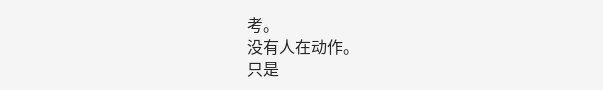考。
没有人在动作。
只是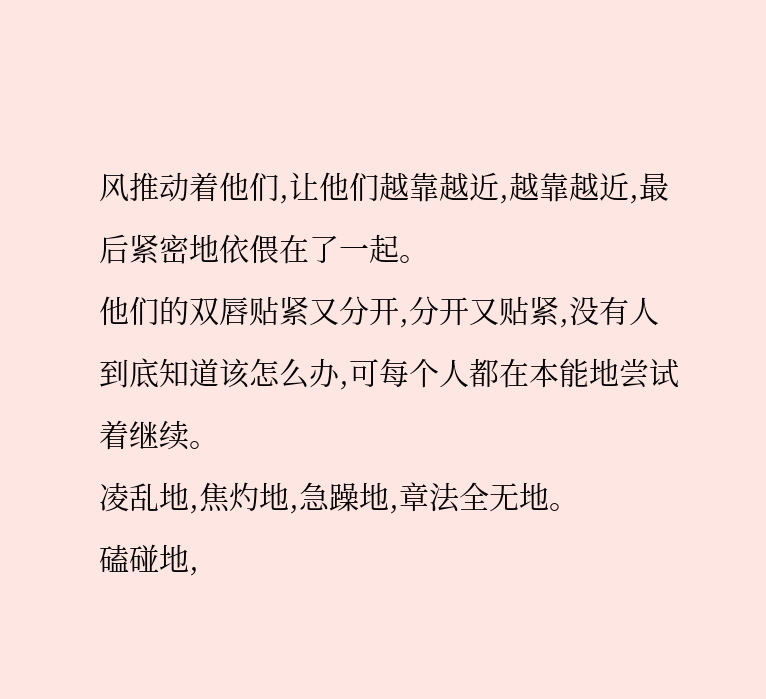风推动着他们,让他们越靠越近,越靠越近,最后紧密地依偎在了一起。
他们的双唇贴紧又分开,分开又贴紧,没有人到底知道该怎么办,可每个人都在本能地尝试着继续。
凌乱地,焦灼地,急躁地,章法全无地。
磕碰地,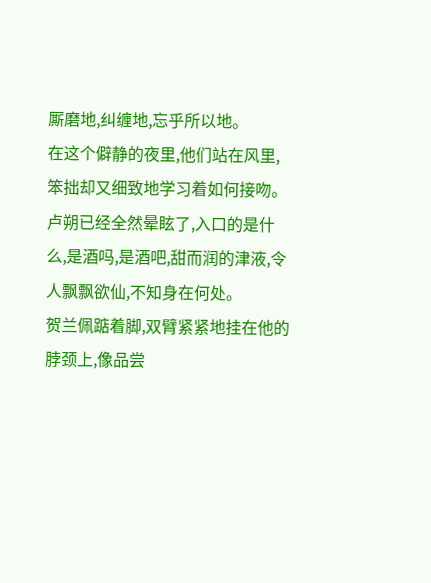厮磨地,纠缠地,忘乎所以地。
在这个僻静的夜里,他们站在风里,笨拙却又细致地学习着如何接吻。
卢朔已经全然晕眩了,入口的是什么,是酒吗,是酒吧,甜而润的津液,令人飘飘欲仙,不知身在何处。
贺兰佩踮着脚,双臂紧紧地挂在他的脖颈上,像品尝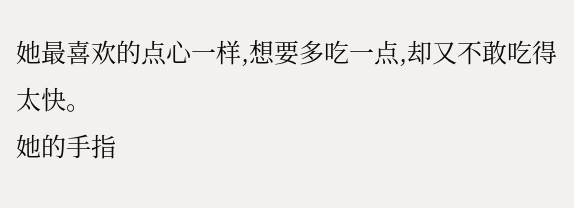她最喜欢的点心一样,想要多吃一点,却又不敢吃得太快。
她的手指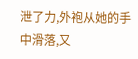泄了力,外袍从她的手中滑落,又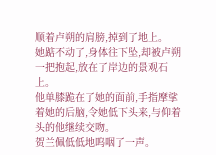顺着卢朔的肩膀,掉到了地上。
她踮不动了,身体往下坠,却被卢朔一把抱起,放在了岸边的景观石上。
他单膝跪在了她的面前,手指摩挲着她的后脑,令她低下头来,与仰着头的他继续交吻。
贺兰佩低低地呜咽了一声。